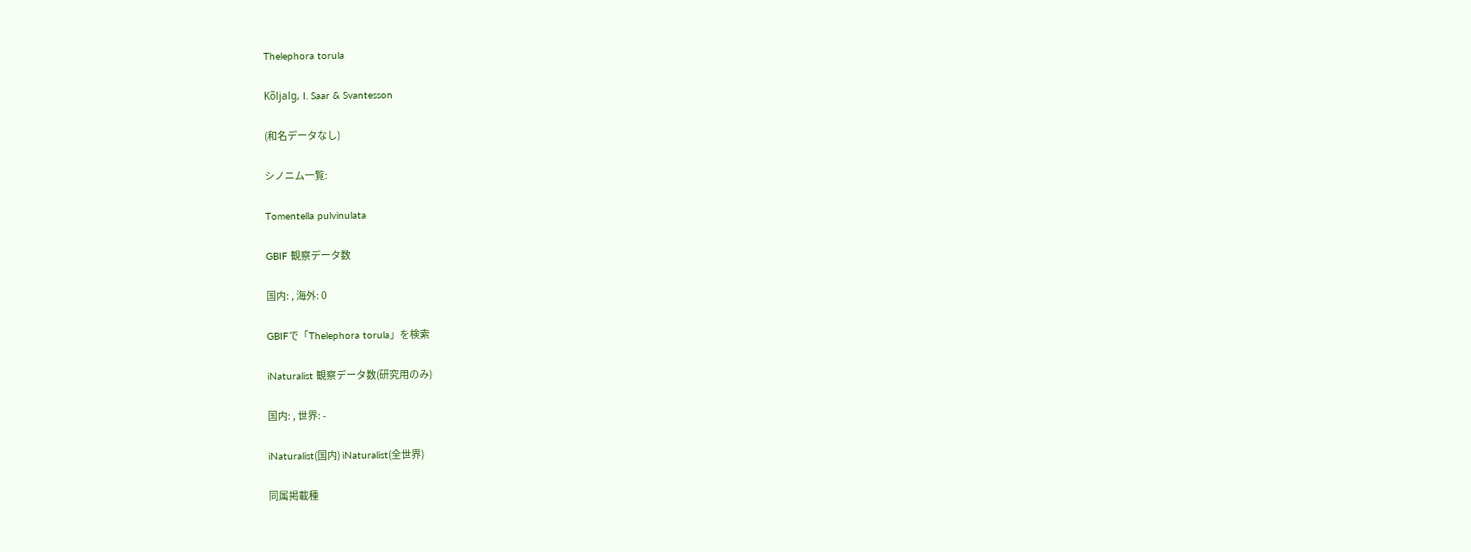Thelephora torula

Kõljalg, I. Saar & Svantesson

(和名データなし)

シノニム一覧:

Tomentella pulvinulata

GBIF 観察データ数

国内: , 海外: 0

GBIFで「Thelephora torula」を検索

iNaturalist 観察データ数(研究用のみ)

国内: , 世界: -

iNaturalist(国内) iNaturalist(全世界)

同属掲載種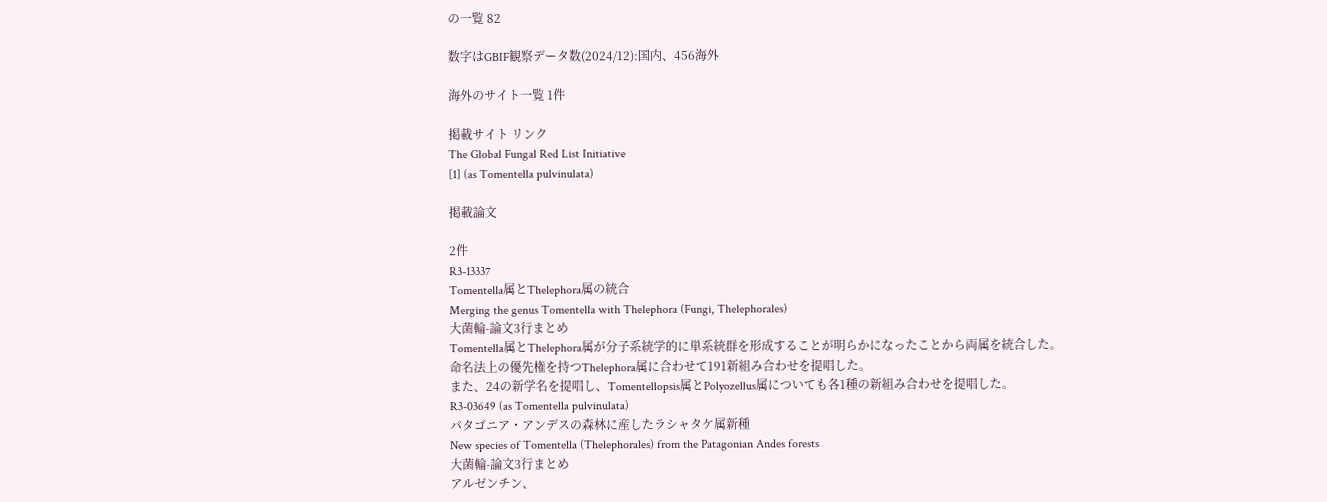の一覧 82

数字はGBIF観察データ数(2024/12):国内、456海外

海外のサイト一覧 1件

掲載サイト リンク
The Global Fungal Red List Initiative
[1] (as Tomentella pulvinulata)

掲載論文

2件
R3-13337
Tomentella属とThelephora属の統合
Merging the genus Tomentella with Thelephora (Fungi, Thelephorales)
大菌輪-論文3行まとめ
Tomentella属とThelephora属が分子系統学的に単系統群を形成することが明らかになったことから両属を統合した。
命名法上の優先権を持つThelephora属に合わせて191新組み合わせを提唱した。
また、24の新学名を提唱し、Tomentellopsis属とPolyozellus属についても各1種の新組み合わせを提唱した。
R3-03649 (as Tomentella pulvinulata)
パタゴニア・アンデスの森林に産したラシャタケ属新種
New species of Tomentella (Thelephorales) from the Patagonian Andes forests
大菌輪-論文3行まとめ
アルゼンチン、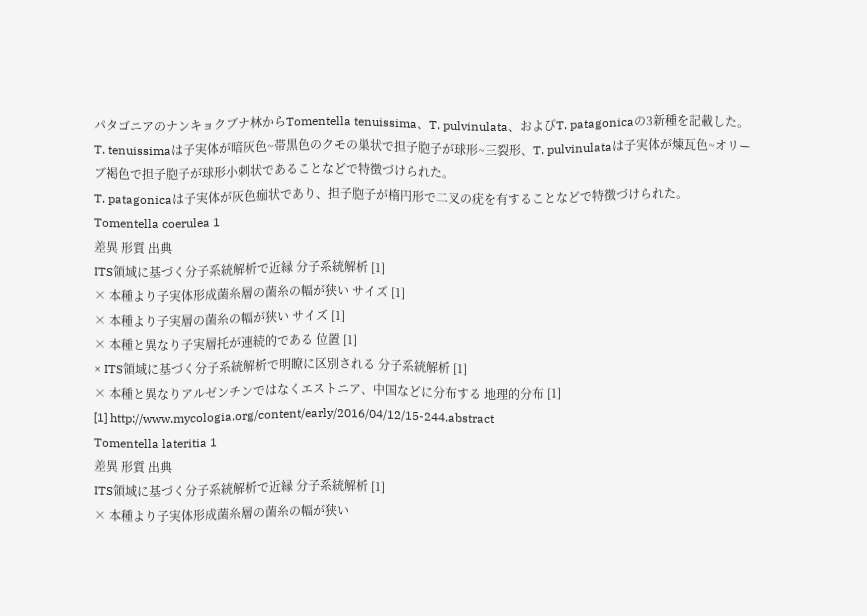パタゴニアのナンキョクブナ林からTomentella tenuissima、T. pulvinulata、およびT. patagonicaの3新種を記載した。
T. tenuissimaは子実体が暗灰色~帯黒色のクモの巣状で担子胞子が球形~三裂形、T. pulvinulataは子実体が煉瓦色~オリーブ褐色で担子胞子が球形小刺状であることなどで特徴づけられた。
T. patagonicaは子実体が灰色痂状であり、担子胞子が楕円形で二叉の疣を有することなどで特徴づけられた。
Tomentella coerulea 1
差異 形質 出典
ITS領域に基づく分子系統解析で近縁 分子系統解析 [1]
× 本種より子実体形成菌糸層の菌糸の幅が狭い サイズ [1]
× 本種より子実層の菌糸の幅が狭い サイズ [1]
× 本種と異なり子実層托が連続的である 位置 [1]
× ITS領域に基づく分子系統解析で明瞭に区別される 分子系統解析 [1]
× 本種と異なりアルゼンチンではなくエストニア、中国などに分布する 地理的分布 [1]
[1] http://www.mycologia.org/content/early/2016/04/12/15-244.abstract
Tomentella lateritia 1
差異 形質 出典
ITS領域に基づく分子系統解析で近縁 分子系統解析 [1]
× 本種より子実体形成菌糸層の菌糸の幅が狭い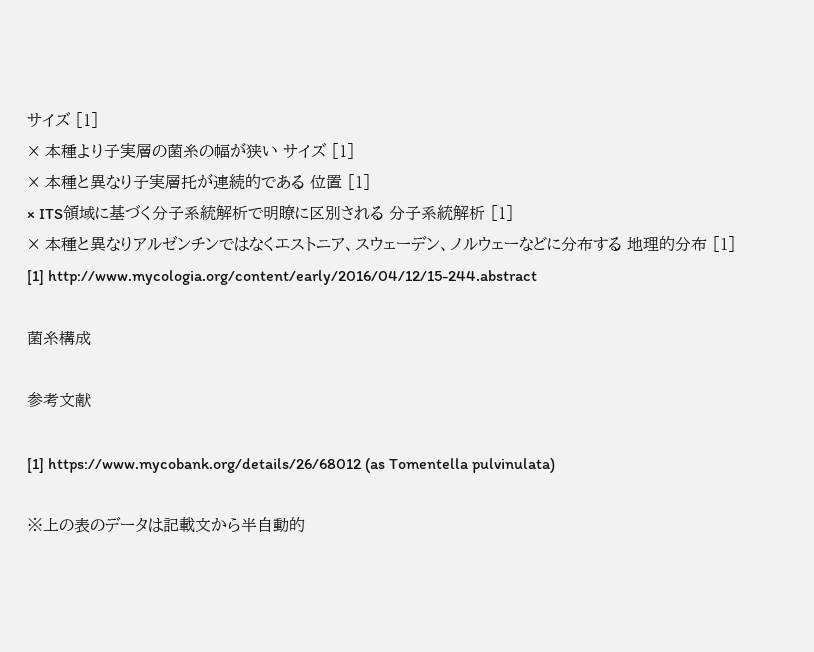サイズ [1]
× 本種より子実層の菌糸の幅が狭い サイズ [1]
× 本種と異なり子実層托が連続的である 位置 [1]
× ITS領域に基づく分子系統解析で明瞭に区別される 分子系統解析 [1]
× 本種と異なりアルゼンチンではなくエストニア、スウェーデン、ノルウェーなどに分布する 地理的分布 [1]
[1] http://www.mycologia.org/content/early/2016/04/12/15-244.abstract

菌糸構成

参考文献

[1] https://www.mycobank.org/details/26/68012 (as Tomentella pulvinulata)

※上の表のデータは記載文から半自動的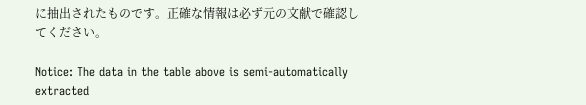に抽出されたものです。正確な情報は必ず元の文献で確認してください。

Notice: The data in the table above is semi-automatically extracted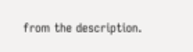from the description.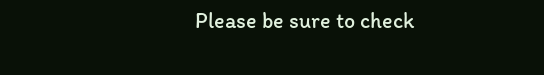Please be sure to check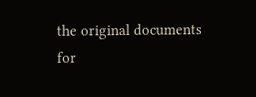the original documents for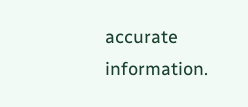accurate information.